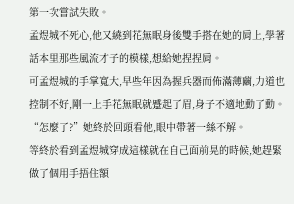第一次嘗試失敗。
孟煜城不死心,他又繞到花無眠身後雙手搭在她的肩上,學著話本里那些風流才子的模樣,想給她捏捏肩。
可孟煜城的手掌寬大,早些年因為握兵器而佈滿薄繭,力道也控制不好,剛一上手花無眠就蹙起了眉,身子不適地動了動。
“怎麼了?”她終於回頭看他,眼中帶著一絲不解。
等終於看到孟煜城穿成這樣就在自己面前晃的時候,她趕緊做了個用手捂住額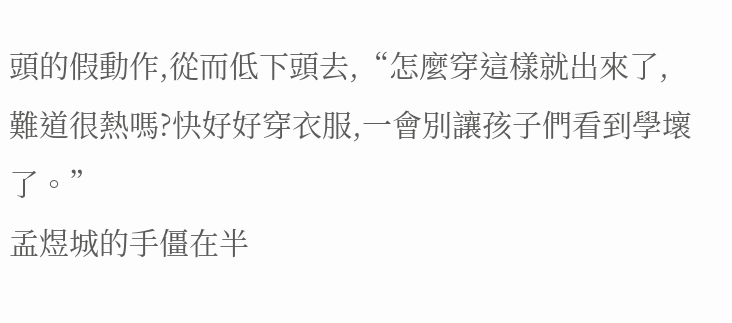頭的假動作,從而低下頭去,“怎麼穿這樣就出來了,難道很熱嗎?快好好穿衣服,一會別讓孩子們看到學壞了。”
孟煜城的手僵在半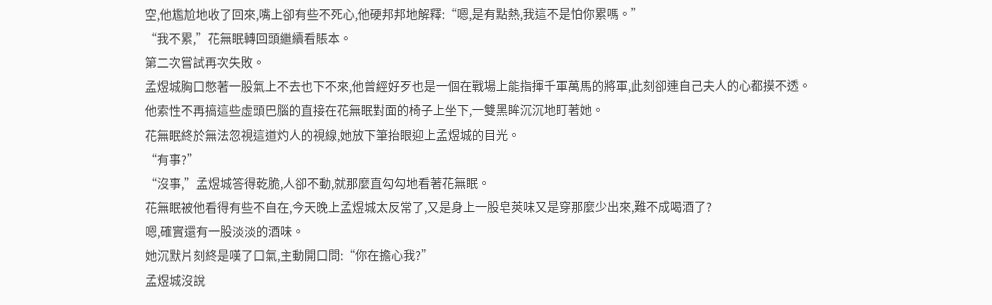空,他尷尬地收了回來,嘴上卻有些不死心,他硬邦邦地解釋:“嗯,是有點熱,我這不是怕你累嗎。”
“我不累,”花無眠轉回頭繼續看賬本。
第二次嘗試再次失敗。
孟煜城胸口憋著一股氣上不去也下不來,他曾經好歹也是一個在戰場上能指揮千軍萬馬的將軍,此刻卻連自己夫人的心都摸不透。
他索性不再搞這些虛頭巴腦的直接在花無眠對面的椅子上坐下,一雙黑眸沉沉地盯著她。
花無眠終於無法忽視這道灼人的視線,她放下筆抬眼迎上孟煜城的目光。
“有事?”
“沒事,”孟煜城答得乾脆,人卻不動,就那麼直勾勾地看著花無眠。
花無眠被他看得有些不自在,今天晚上孟煜城太反常了,又是身上一股皂莢味又是穿那麼少出來,難不成喝酒了?
嗯,確實還有一股淡淡的酒味。
她沉默片刻終是嘆了口氣,主動開口問:“你在擔心我?”
孟煜城沒說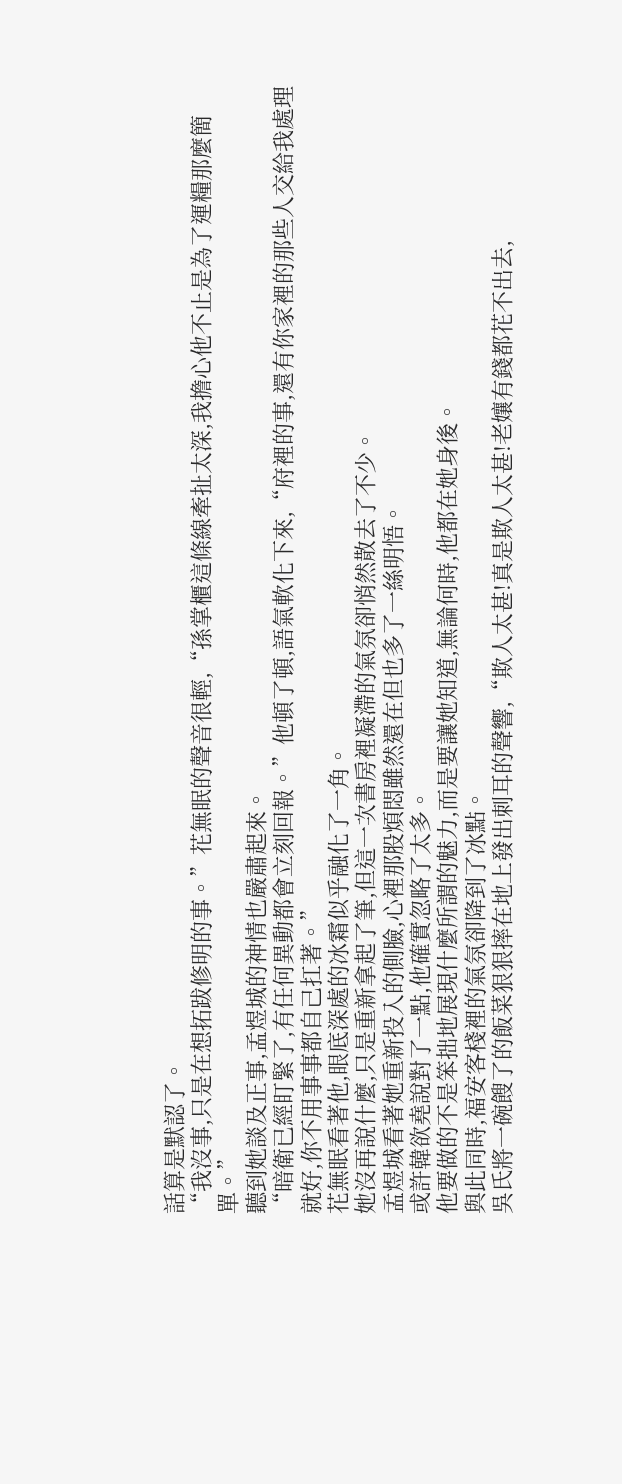話算是默認了。
“我沒事,只是在想拓跋修明的事。”花無眠的聲音很輕,“孫掌櫃這條線牽扯太深,我擔心他不止是為了運糧那麼簡單。”
聽到她談及正事,孟煜城的神情也嚴肅起來。
“暗衛已經盯緊了,有任何異動都會立刻回報。”他頓了頓,語氣軟化下來,“府裡的事,還有你家裡的那些人交給我處理就好,你不用事事都自己扛著。”
花無眠看著他,眼底深處的冰霜似乎融化了一角。
她沒再說什麼,只是重新拿起了筆,但這一次書房裡凝滯的氣氛卻悄然散去了不少。
孟煜城看著她重新投入的側臉,心裡那股煩悶雖然還在但也多了一絲明悟。
或許韓欲堯說對了一點,他確實忽略了太多。
他要做的不是笨拙地展現什麼所謂的魅力,而是要讓她知道,無論何時,他都在她身後。
與此同時,福安客棧裡的氣氛卻降到了冰點。
吳氏將一碗餿了的飯菜狠狠摔在地上發出刺耳的聲響,“欺人太甚!真是欺人太甚!老孃有錢都花不出去,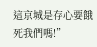這京城是存心要餓死我們嗎!”